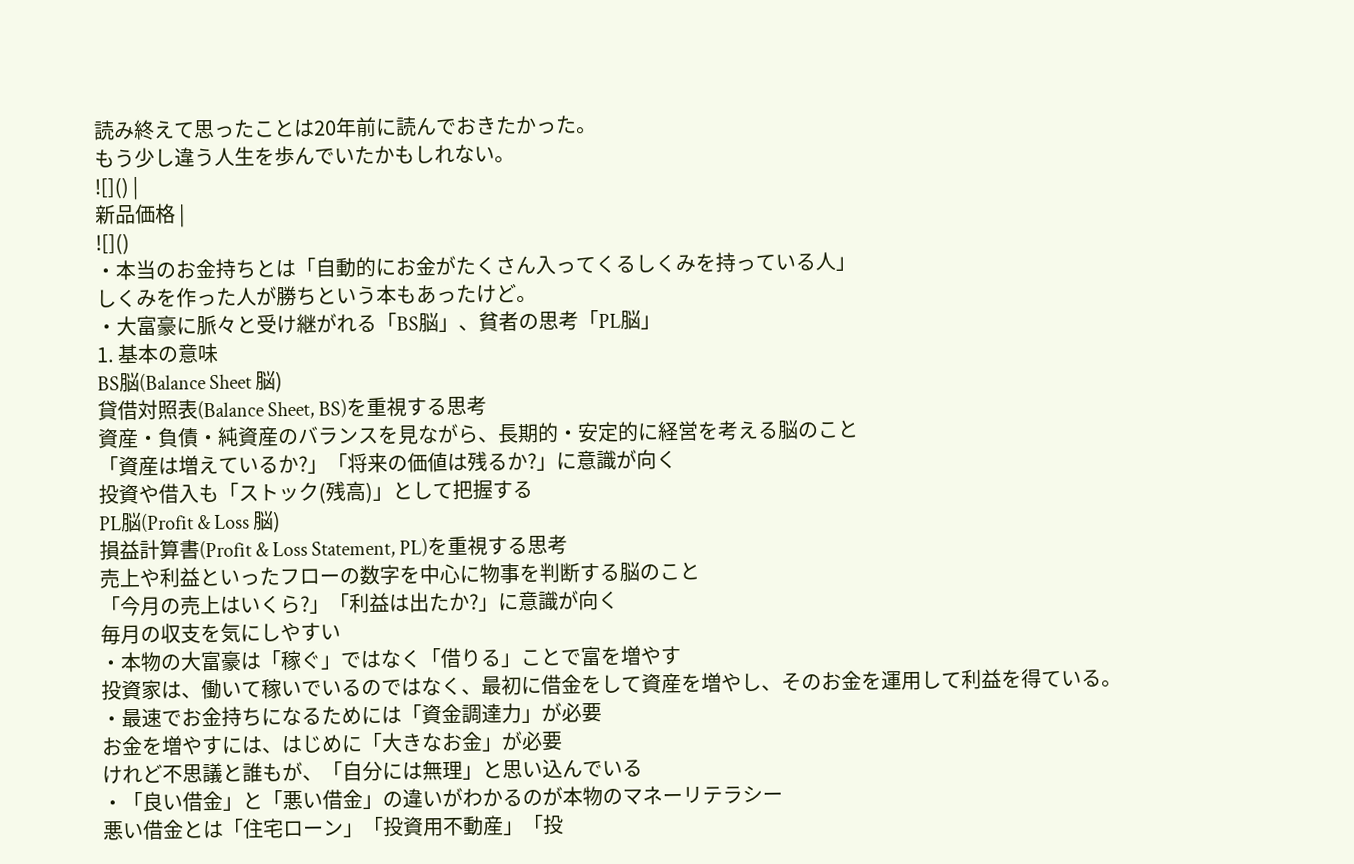読み終えて思ったことは20年前に読んでおきたかった。
もう少し違う人生を歩んでいたかもしれない。
![]() |
新品価格 |
![]()
・本当のお金持ちとは「自動的にお金がたくさん入ってくるしくみを持っている人」
しくみを作った人が勝ちという本もあったけど。
・大富豪に脈々と受け継がれる「BS脳」、貧者の思考「PL脳」
1. 基本の意味
BS脳(Balance Sheet 脳)
貸借対照表(Balance Sheet, BS)を重視する思考
資産・負債・純資産のバランスを見ながら、長期的・安定的に経営を考える脳のこと
「資産は増えているか?」「将来の価値は残るか?」に意識が向く
投資や借入も「ストック(残高)」として把握する
PL脳(Profit & Loss 脳)
損益計算書(Profit & Loss Statement, PL)を重視する思考
売上や利益といったフローの数字を中心に物事を判断する脳のこと
「今月の売上はいくら?」「利益は出たか?」に意識が向く
毎月の収支を気にしやすい
・本物の大富豪は「稼ぐ」ではなく「借りる」ことで富を増やす
投資家は、働いて稼いでいるのではなく、最初に借金をして資産を増やし、そのお金を運用して利益を得ている。
・最速でお金持ちになるためには「資金調達力」が必要
お金を増やすには、はじめに「大きなお金」が必要
けれど不思議と誰もが、「自分には無理」と思い込んでいる
・「良い借金」と「悪い借金」の違いがわかるのが本物のマネーリテラシー
悪い借金とは「住宅ローン」「投資用不動産」「投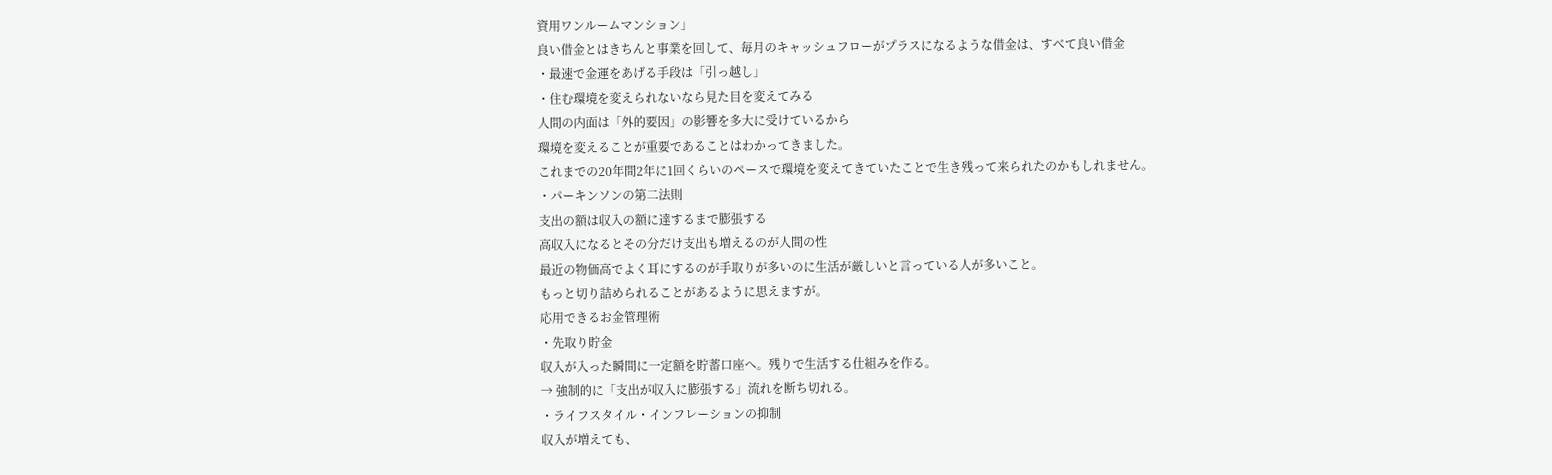資用ワンルームマンション」
良い借金とはきちんと事業を回して、毎月のキャッシュフローがプラスになるような借金は、すべて良い借金
・最速で金運をあげる手段は「引っ越し」
・住む環境を変えられないなら見た目を変えてみる
人間の内面は「外的要因」の影響を多大に受けているから
環境を変えることが重要であることはわかってきました。
これまでの20年間2年に1回くらいのペースで環境を変えてきていたことで生き残って来られたのかもしれません。
・パーキンソンの第二法則
支出の額は収入の額に達するまで膨張する
高収入になるとその分だけ支出も増えるのが人間の性
最近の物価高でよく耳にするのが手取りが多いのに生活が厳しいと言っている人が多いこと。
もっと切り詰められることがあるように思えますが。
応用できるお金管理術
・先取り貯金
収入が入った瞬間に一定額を貯蓄口座へ。残りで生活する仕組みを作る。
→ 強制的に「支出が収入に膨張する」流れを断ち切れる。
・ライフスタイル・インフレーションの抑制
収入が増えても、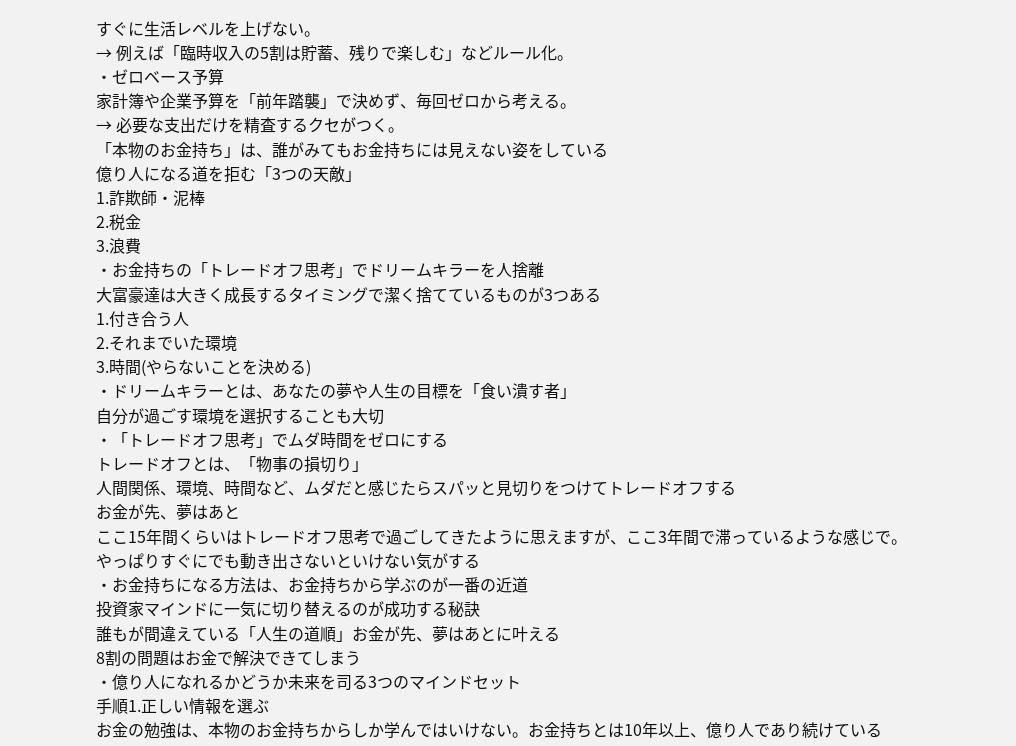すぐに生活レベルを上げない。
→ 例えば「臨時収入の5割は貯蓄、残りで楽しむ」などルール化。
・ゼロベース予算
家計簿や企業予算を「前年踏襲」で決めず、毎回ゼロから考える。
→ 必要な支出だけを精査するクセがつく。
「本物のお金持ち」は、誰がみてもお金持ちには見えない姿をしている
億り人になる道を拒む「3つの天敵」
1.詐欺師・泥棒
2.税金
3.浪費
・お金持ちの「トレードオフ思考」でドリームキラーを人捨離
大富豪達は大きく成長するタイミングで潔く捨てているものが3つある
1.付き合う人
2.それまでいた環境
3.時間(やらないことを決める)
・ドリームキラーとは、あなたの夢や人生の目標を「食い潰す者」
自分が過ごす環境を選択することも大切
・「トレードオフ思考」でムダ時間をゼロにする
トレードオフとは、「物事の損切り」
人間関係、環境、時間など、ムダだと感じたらスパッと見切りをつけてトレードオフする
お金が先、夢はあと
ここ15年間くらいはトレードオフ思考で過ごしてきたように思えますが、ここ3年間で滞っているような感じで。
やっぱりすぐにでも動き出さないといけない気がする
・お金持ちになる方法は、お金持ちから学ぶのが一番の近道
投資家マインドに一気に切り替えるのが成功する秘訣
誰もが間違えている「人生の道順」お金が先、夢はあとに叶える
8割の問題はお金で解決できてしまう
・億り人になれるかどうか未来を司る3つのマインドセット
手順1.正しい情報を選ぶ
お金の勉強は、本物のお金持ちからしか学んではいけない。お金持ちとは10年以上、億り人であり続けている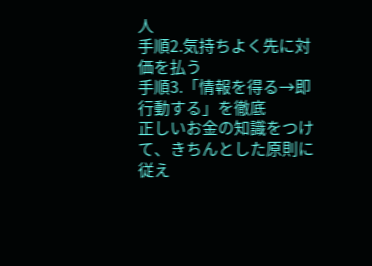人
手順2.気持ちよく先に対価を払う
手順3.「情報を得る→即行動する」を徹底
正しいお金の知識をつけて、きちんとした原則に従え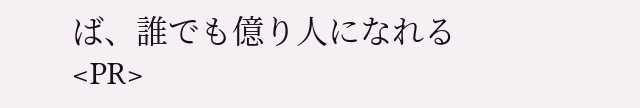ば、誰でも億り人になれる
<PR>